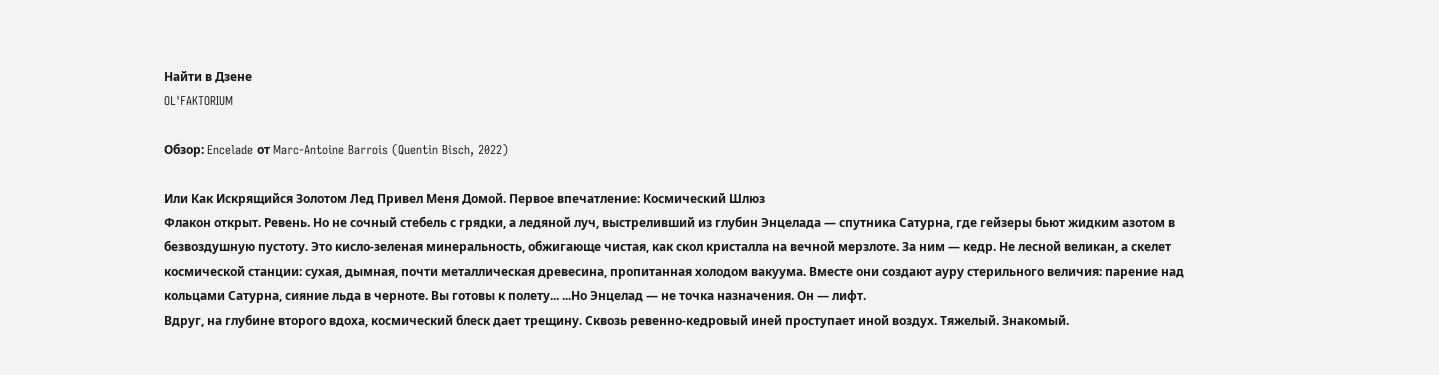Найти в Дзене
OL'FAKTORIUM

Обзор: Encelade от Marc-Antoine Barrois (Quentin Bisch, 2022)

Или Как Искрящийся Золотом Лед Привел Меня Домой. Первое впечатление: Космический Шлюз
Флакон открыт. Ревень. Но не сочный стебель с грядки, а ледяной луч, выстреливший из глубин Энцелада — спутника Сатурна, где гейзеры бьют жидким азотом в безвоздушную пустоту. Это кисло-зеленая минеральность, обжигающе чистая, как скол кристалла на вечной мерзлоте. За ним — кедр. Не лесной великан, а скелет космической станции: сухая, дымная, почти металлическая древесина, пропитанная холодом вакуума. Вместе они создают ауру стерильного величия: парение над кольцами Сатурна, сияние льда в черноте. Вы готовы к полету... ...Но Энцелад — не точка назначения. Он — лифт.
Вдруг, на глубине второго вдоха, космический блеск дает трещину. Сквозь ревенно-кедровый иней проступает иной воздух. Тяжелый. Знакомый.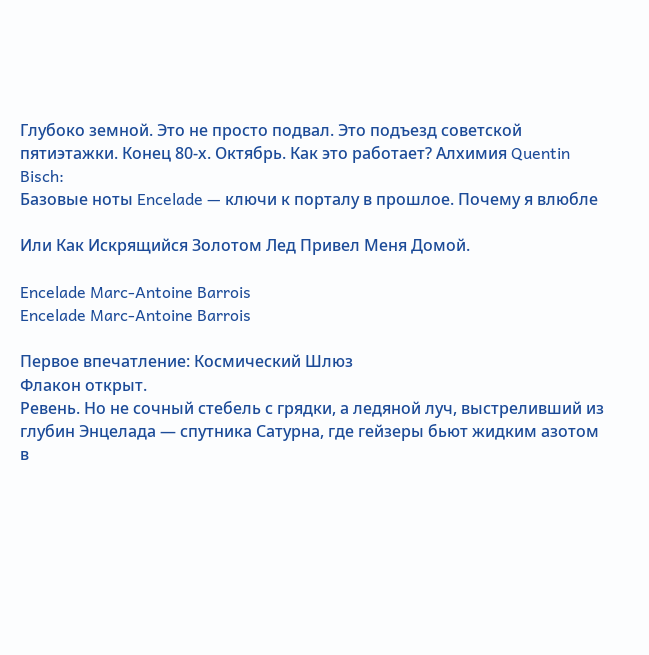Глубоко земной. Это не просто подвал. Это подъезд советской пятиэтажки. Конец 80-х. Октябрь. Как это работает? Алхимия Quentin Bisch:
Базовые ноты Encelade — ключи к порталу в прошлое. Почему я влюбле

Или Как Искрящийся Золотом Лед Привел Меня Домой.

Encelade Marc-Antoine Barrois
Encelade Marc-Antoine Barrois

Первое впечатление: Космический Шлюз
Флакон открыт.
Ревень. Но не сочный стебель с грядки, а ледяной луч, выстреливший из глубин Энцелада — спутника Сатурна, где гейзеры бьют жидким азотом в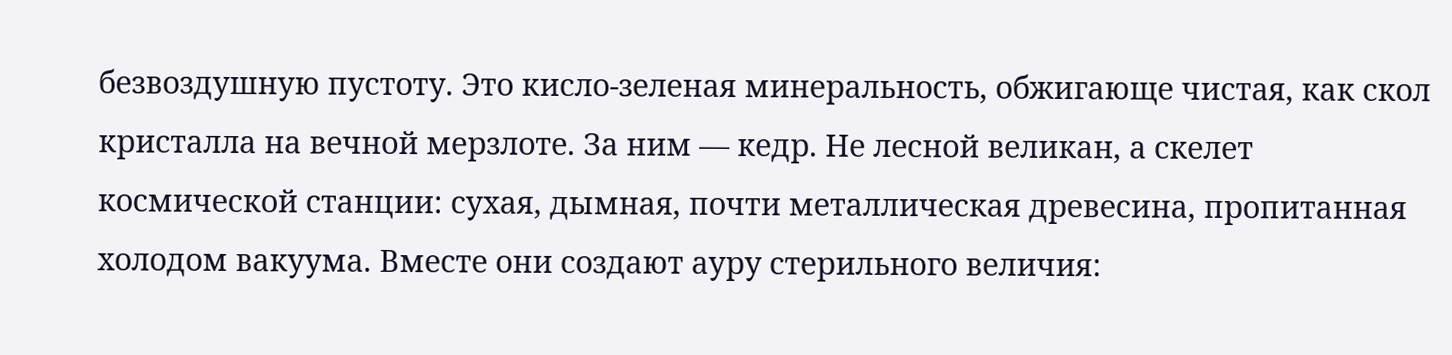безвоздушную пустоту. Это кисло-зеленая минеральность, обжигающе чистая, как скол кристалла на вечной мерзлоте. За ним — кедр. Не лесной великан, а скелет космической станции: сухая, дымная, почти металлическая древесина, пропитанная холодом вакуума. Вместе они создают ауру стерильного величия: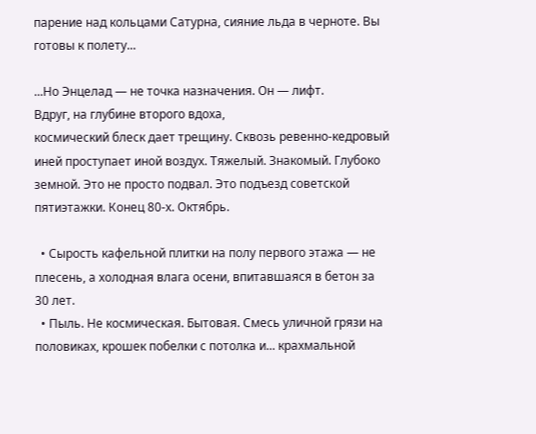парение над кольцами Сатурна, сияние льда в черноте. Вы готовы к полету...

...Но Энцелад — не точка назначения. Он — лифт.
Вдруг, на глубине второго вдоха,
космический блеск дает трещину. Сквозь ревенно-кедровый иней проступает иной воздух. Тяжелый. Знакомый. Глубоко земной. Это не просто подвал. Это подъезд советской пятиэтажки. Конец 80-х. Октябрь.

  • Сырость кафельной плитки на полу первого этажа — не плесень, а холодная влага осени, впитавшаяся в бетон за 30 лет.
  • Пыль. Не космическая. Бытовая. Смесь уличной грязи на половиках, крошек побелки с потолка и... крахмальной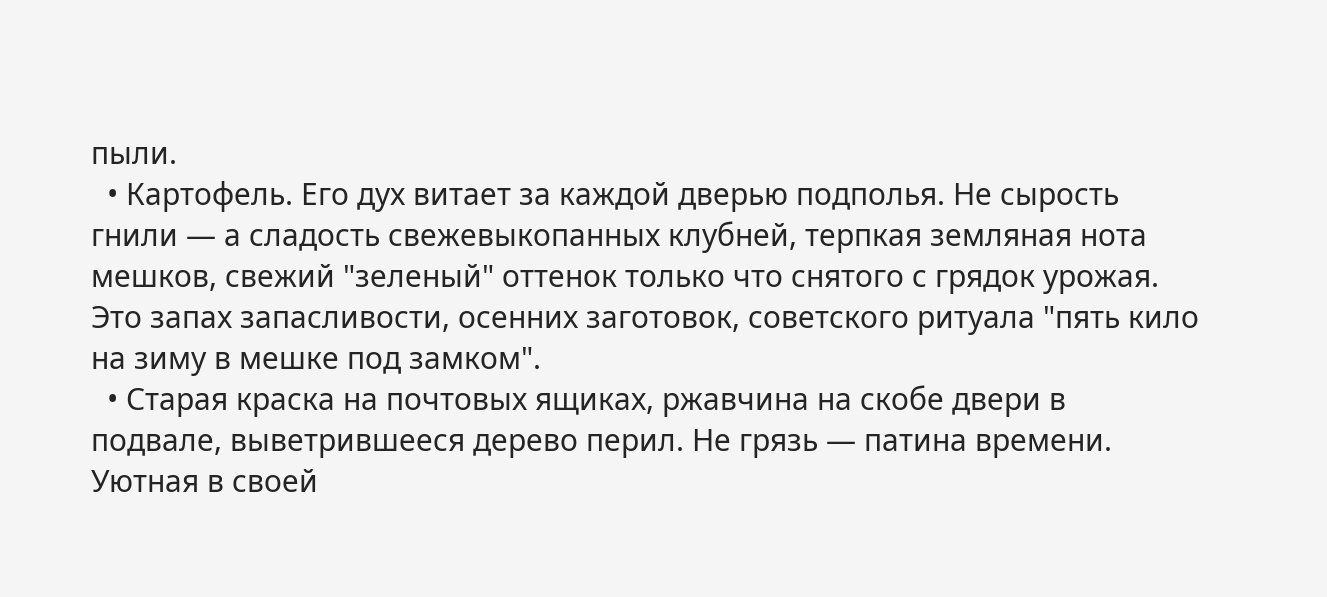пыли.
  • Картофель. Его дух витает за каждой дверью подполья. Не сырость гнили — а сладость свежевыкопанных клубней, терпкая земляная нота мешков, свежий "зеленый" оттенок только что снятого с грядок урожая. Это запах запасливости, осенних заготовок, советского ритуала "пять кило на зиму в мешке под замком".
  • Старая краска на почтовых ящиках, ржавчина на скобе двери в подвале, выветрившееся дерево перил. Не грязь — патина времени. Уютная в своей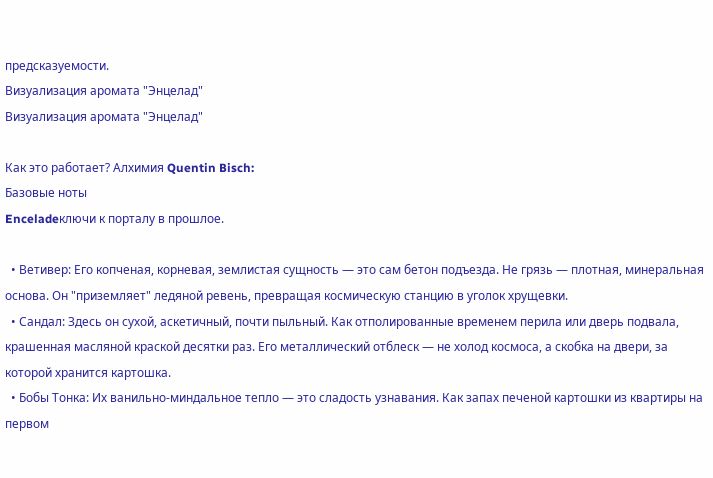предсказуемости.
Визуализация аромата "Энцелад"
Визуализация аромата "Энцелад"

Как это работает? Алхимия Quentin Bisch:
Базовые ноты
Enceladeключи к порталу в прошлое.

  • Ветивер: Его копченая, корневая, землистая сущность — это сам бетон подъезда. Не грязь — плотная, минеральная основа. Он "приземляет" ледяной ревень, превращая космическую станцию в уголок хрущевки.
  • Сандал: Здесь он сухой, аскетичный, почти пыльный. Как отполированные временем перила или дверь подвала, крашенная масляной краской десятки раз. Его металлический отблеск — не холод космоса, а скобка на двери, за которой хранится картошка.
  • Бобы Тонка: Их ванильно-миндальное тепло — это сладость узнавания. Как запах печеной картошки из квартиры на первом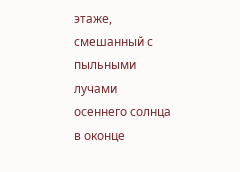этаже, смешанный с пыльными лучами осеннего солнца в оконце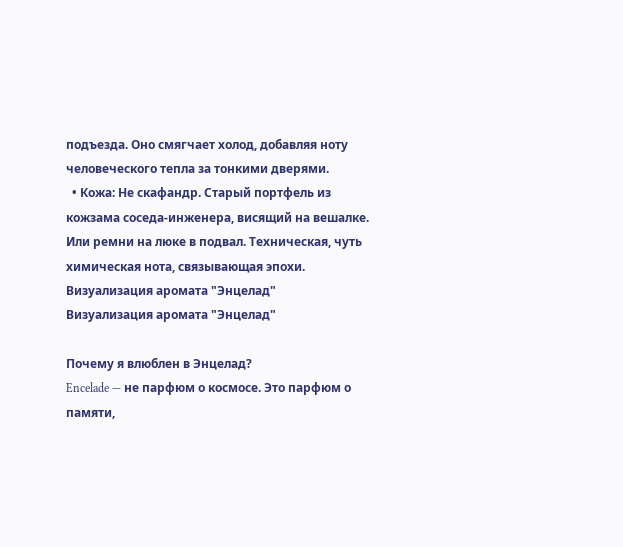подъезда. Оно смягчает холод, добавляя ноту человеческого тепла за тонкими дверями.
  • Кожа: Не скафандр. Старый портфель из кожзама соседа-инженера, висящий на вешалке. Или ремни на люке в подвал. Техническая, чуть химическая нота, связывающая эпохи.
Визуализация аромата "Энцелад"
Визуализация аромата "Энцелад"

Почему я влюблен в Энцелад?
Encelade — не парфюм о космосе. Это парфюм о памяти,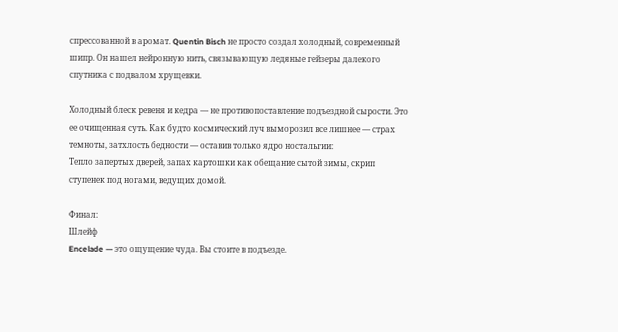спрессованной в аромат. Quentin Bisch не просто создал холодный, современный шипр. Он нашел нейронную нить, связывающую ледяные гейзеры далекого спутника с подвалом хрущевки.

Холодный блеск ревеня и кедра — не противопоставление подъездной сырости. Это ее очищенная суть. Как будто космический луч выморозил все лишнее — страх темноты, затхлость бедности — оставив только ядро ностальгии:
Тепло запертых дверей, запах картошки как обещание сытой зимы, скрип ступенек под ногами, ведущих домой.

Финал:
Шлейф
Encelade — это ощущение чуда. Вы стоите в подъезде.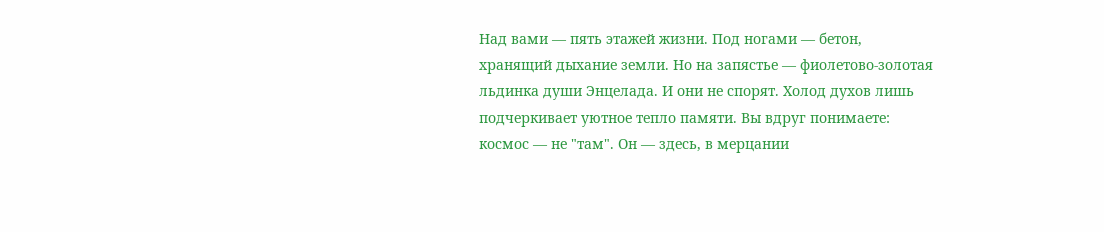Над вами — пять этажей жизни. Под ногами — бетон, хранящий дыхание земли. Но на запястье — фиолетово-золотая льдинка души Энцелада. И они не спорят. Холод духов лишь подчеркивает уютное тепло памяти. Вы вдруг понимаете: космос — не "там". Он — здесь, в мерцании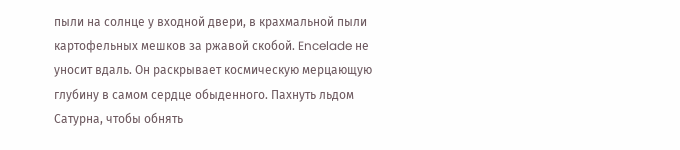пыли на солнце у входной двери, в крахмальной пыли картофельных мешков за ржавой скобой. Encelade не уносит вдаль. Он раскрывает космическую мерцающую глубину в самом сердце обыденного. Пахнуть льдом Сатурна, чтобы обнять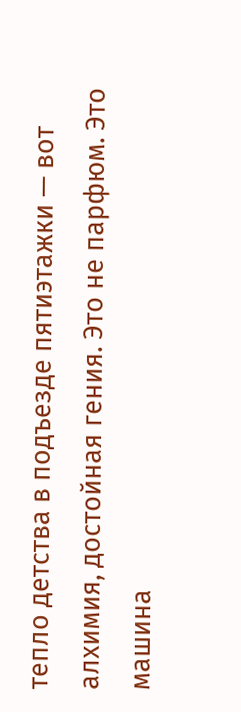тепло детства в подъезде пятиэтажки — вот алхимия, достойная гения. Это не парфюм. Это машина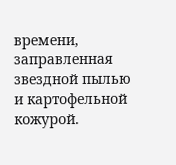времени, заправленная звездной пылью и картофельной кожурой.